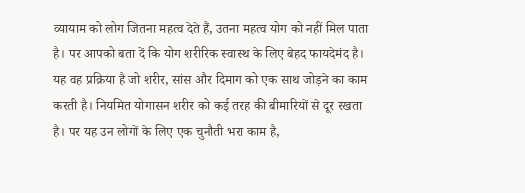व्यायाम को लोग जितना महत्व देते हैं, उतना महत्व योग को नहीं मिल पाता है। पर आपको बता दें कि योग शरीरिक स्वास्थ के लिए बेहद फायदेमंद है। यह वह प्रक्रिया है जो शरीर, सांस और दिमाग को एक साथ जोड़ने का काम करती है। नियमित योगासन शरीर को कई तरह की बीमारियों से दूर रखता है। पर यह उन लोगों के लिए एक चुनौती भरा काम है,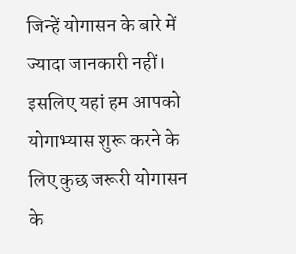जिन्हें योगासन के बारे में ज्यादा जानकारी नहीं। इसलिए यहां हम आपको योगाभ्यास शुरू करने के लिए कुछ जरूरी योगासन के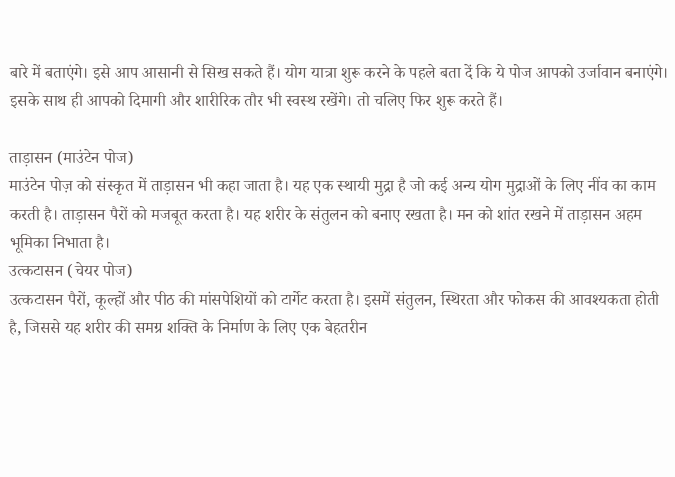बारे में बताएंगे। इसे आप आसानी से सिख सकते हैं। योग यात्रा शुरू करने के पहले बता दें कि ये पोज आपको उर्जावान बनाएंगे। इसके साथ ही आपको दिमागी और शारीरिक तौर भी स्वस्थ रखेंगे। तो चलिए फिर शुरू करते हैं।

ताड़ासन (माउंटेन पोज)
माउंटेन पोज़ को संस्कृत में ताड़ासन भी कहा जाता है। यह एक स्थायी मुद्रा है जो कई अन्य योग मुद्राओं के लिए नींव का काम करती है। ताड़ासन पैरों को मजबूत करता है। यह शरीर के संतुलन को बनाए रखता है। मन को शांत रखने में ताड़ासन अहम भूमिका निभाता है।
उत्कटासन (चेयर पोज)
उत्कटासन पैरों, कूल्हों और पीठ की मांसपेशियों को टार्गेट करता है। इसमें संतुलन, स्थिरता और फोकस की आवश्यकता होती है, जिससे यह शरीर की समग्र शक्ति के निर्माण के लिए एक बेहतरीन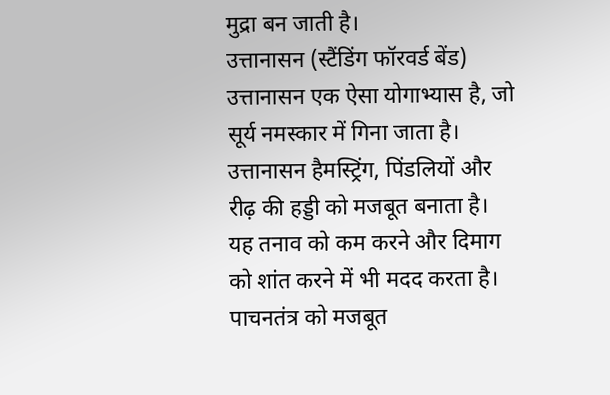मुद्रा बन जाती है।
उत्तानासन (स्टैंडिंग फॉरवर्ड बेंड)
उत्तानासन एक ऐसा योगाभ्यास है, जो सूर्य नमस्कार में गिना जाता है। उत्तानासन हैमस्ट्रिंग, पिंडलियों और रीढ़ की हड्डी को मजबूत बनाता है। यह तनाव को कम करने और दिमाग को शांत करने में भी मदद करता है। पाचनतंत्र को मजबूत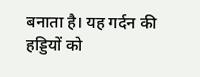बनाता है। यह गर्दन की हड्डियों को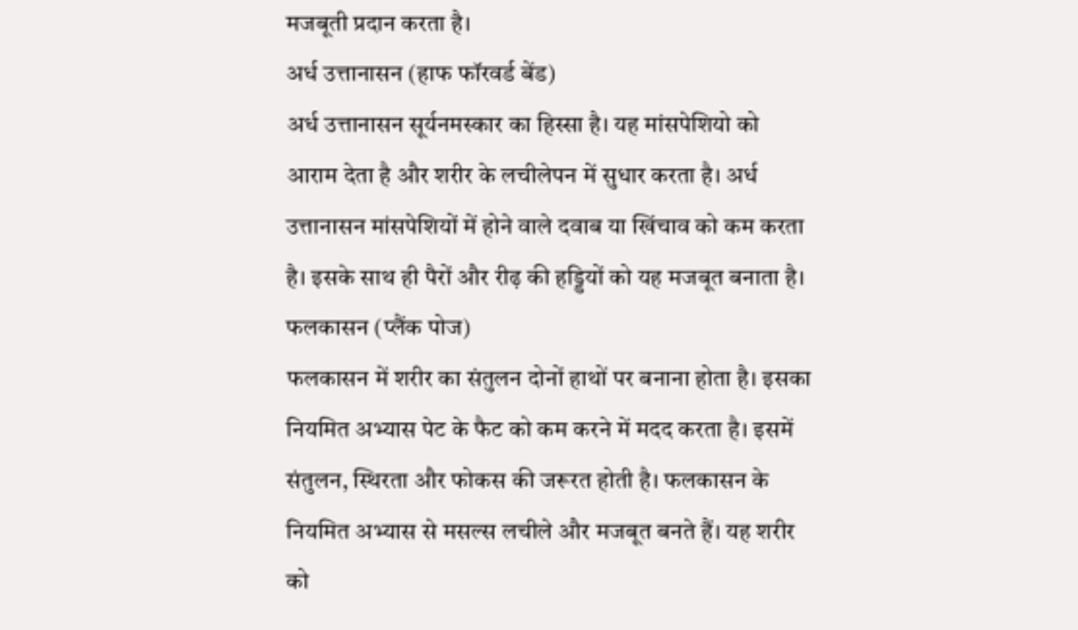मजबूती प्रदान करता है।
अर्ध उत्तानासन (हाफ फॉरवर्ड बेंड)
अर्ध उत्तानासन सूर्यनमस्कार का हिस्सा है। यह मांसपेशियो को आराम देता है और शरीर के लचीलेपन में सुधार करता है। अर्ध उत्तानासन मांसपेशियों में होने वाले दवाब या खिंचाव को कम करता है। इसके साथ ही पैरों और रीढ़ की हड्डियों को यह मजबूत बनाता है।
फलकासन (प्लैंक पोज)
फलकासन में शरीर का संतुलन दोनों हाथों पर बनाना होता है। इसका नियमित अभ्यास पेट के फैट को कम करने में मदद करता है। इसमें संतुलन, स्थिरता और फोकस की जरूरत होती है। फलकासन के नियमित अभ्यास से मसल्स लचीले और मजबूत बनते हैं। यह शरीर को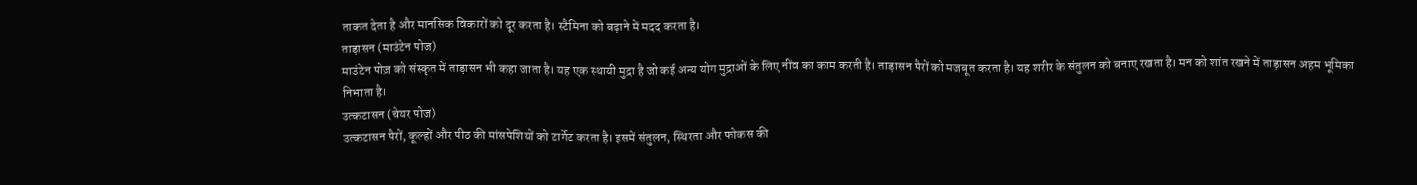ताकत देता है और मानसिक विकारों को दूर करता है। स्टैमिना को बढ़ाने में मदद करता है।
ताड़ासन (माउंटेन पोज)
माउंटेन पोज़ को संस्कृत में ताड़ासन भी कहा जाता है। यह एक स्थायी मुद्रा है जो कई अन्य योग मुद्राओं के लिए नींव का काम करती है। ताड़ासन पैरों को मजबूत करता है। यह शरीर के संतुलन को बनाए रखता है। मन को शांत रखने में ताड़ासन अहम भूमिका निभाता है।
उत्कटासन (चेयर पोज)
उत्कटासन पैरों, कूल्हों और पीठ की मांसपेशियों को टार्गेट करता है। इसमें संतुलन, स्थिरता और फोकस की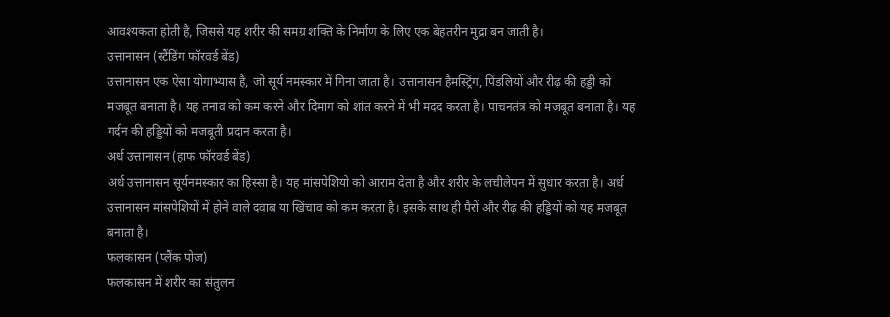आवश्यकता होती है, जिससे यह शरीर की समग्र शक्ति के निर्माण के लिए एक बेहतरीन मुद्रा बन जाती है।
उत्तानासन (स्टैंडिंग फॉरवर्ड बेंड)
उत्तानासन एक ऐसा योगाभ्यास है, जो सूर्य नमस्कार में गिना जाता है। उत्तानासन हैमस्ट्रिंग, पिंडलियों और रीढ़ की हड्डी को मजबूत बनाता है। यह तनाव को कम करने और दिमाग को शांत करने में भी मदद करता है। पाचनतंत्र को मजबूत बनाता है। यह गर्दन की हड्डियों को मजबूती प्रदान करता है।
अर्ध उत्तानासन (हाफ फॉरवर्ड बेंड)
अर्ध उत्तानासन सूर्यनमस्कार का हिस्सा है। यह मांसपेशियो को आराम देता है और शरीर के लचीलेपन में सुधार करता है। अर्ध उत्तानासन मांसपेशियों में होने वाले दवाब या खिंचाव को कम करता है। इसके साथ ही पैरों और रीढ़ की हड्डियों को यह मजबूत बनाता है।
फलकासन (प्लैंक पोज)
फलकासन में शरीर का संतुलन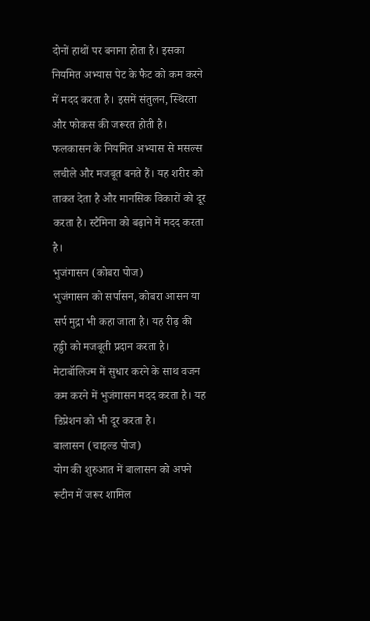दोनों हाथों पर बनाना होता है। इसका नियमित अभ्यास पेट के फैट को कम करने में मदद करता है। इसमें संतुलन, स्थिरता और फोकस की जरूरत होती है। फलकासन के नियमित अभ्यास से मसल्स लचीले और मजबूत बनते हैं। यह शरीर को ताकत देता है और मानसिक विकारों को दूर करता है। स्टैमिना को बढ़ाने में मदद करता है।
भुजंगासन (कोबरा पोज)
भुजंगासन को सर्पासन, कोबरा आसन या सर्प मुद्रा भी कहा जाता है। यह रीढ़ की हड्डी को मजबूती प्रदान करता है। मेटाबॉलिज्म में सुधार करने के साथ वजन कम करने में भुजंगासन मदद करता है। यह डिप्रेशन को भी दूर करता है।
बालासन (चाइल्ड पोज)
योग की शुरुआत में बालासन को अपने रूटीन में जरूर शामिल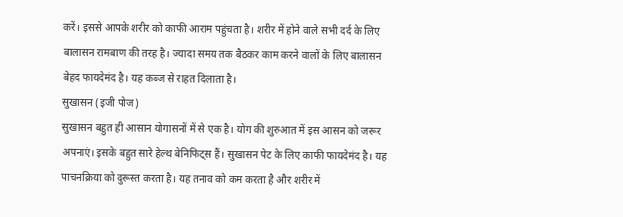करें। इससे आपके शरीर को काफी आराम पहुंचता है। शरीर में होने वाले सभी दर्द के लिए बालासन रामबाण की तरह है। ज्यादा समय तक बैठकर काम करने वालों के लिए बालासन बेहद फायदेमंद है। यह कब्ज से राहत दिलाता है।
सुखासन (इजी पोज)
सुखासन बहुत ही आसान योगासनों में से एक है। योग की शुरुआत में इस आसन को जरूर अपनाएं। इसके बहुत सारे हेल्थ बेनिफिट्स हैं। सुखासन पेट के लिए काफी फायदेमंद है। यह पाचनक्रिया को दुरूस्त करता है। यह तनाव को कम करता है और शरीर में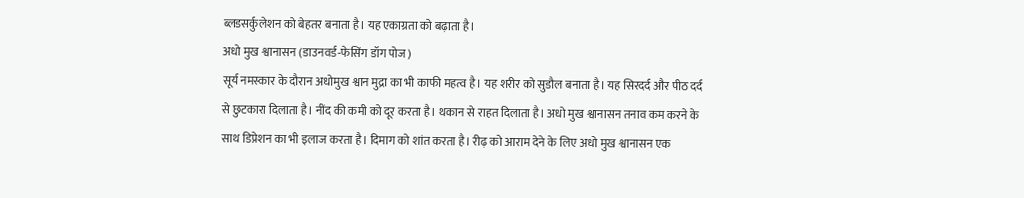ब्लडसर्कुलेशन को बेहतर बनाता है। यह एकाग्रता को बढ़ाता है।
अधो मुख श्वानासन (डाउनवर्ड-फेसिंग डॉग पोज)
सूर्य नमस्कार के दौरान अधोमुख श्वान मुद्रा का भी काफी महत्व है। यह शरीर को सुडौल बनाता है। यह सिरदर्द और पीठ दर्द से छुटकारा दिलाता है। नींद की कमी को दूर करता है। थकान से राहत दिलाता है। अधो मुख श्वानासन तनाव कम करने के साथ डिप्रेशन का भी इलाज करता है। दिमाग को शांत करता है। रीढ़ को आराम देने के लिए अधो मुख श्वानासन एक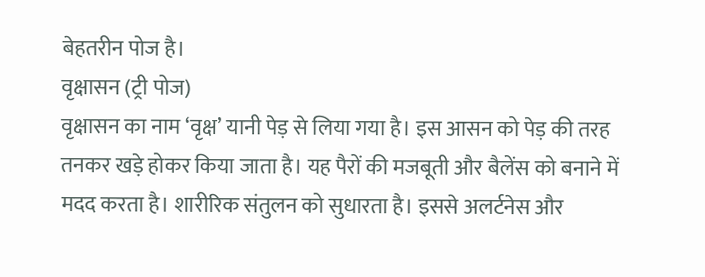बेहतरीन पोज है।
वृक्षासन (ट्री पोज)
वृक्षासन का नाम ‘वृक्ष’ यानी पेड़ से लिया गया है। इस आसन को पेड़ की तरह तनकर खड़े होकर किया जाता है। यह पैरों की मजबूती और बैलेंस को बनाने में मदद करता है। शारीरिक संतुलन को सुधारता है। इससे अलर्टनेस और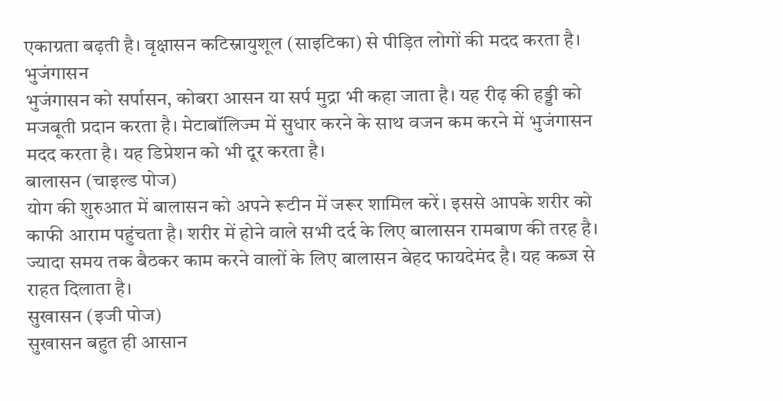एकाग्रता बढ़ती है। वृक्षासन कटिस्नायुशूल (साइटिका) से पीड़ित लोगों की मदद करता है।
भुजंगासन
भुजंगासन को सर्पासन, कोबरा आसन या सर्प मुद्रा भी कहा जाता है। यह रीढ़ की हड्डी को मजबूती प्रदान करता है। मेटाबॉलिज्म में सुधार करने के साथ वजन कम करने में भुजंगासन मदद करता है। यह डिप्रेशन को भी दूर करता है।
बालासन (चाइल्ड पोज)
योग की शुरुआत में बालासन को अपने रूटीन में जरूर शामिल करें। इससे आपके शरीर को काफी आराम पहुंचता है। शरीर में होने वाले सभी दर्द के लिए बालासन रामबाण की तरह है। ज्यादा समय तक बैठकर काम करने वालों के लिए बालासन बेहद फायदेमंद है। यह कब्ज से राहत दिलाता है।
सुखासन (इजी पोज)
सुखासन बहुत ही आसान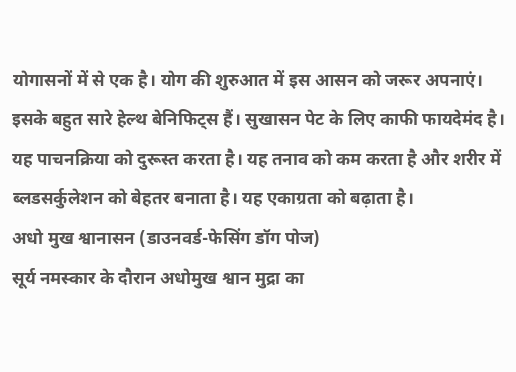योगासनों में से एक है। योग की शुरुआत में इस आसन को जरूर अपनाएं। इसके बहुत सारे हेल्थ बेनिफिट्स हैं। सुखासन पेट के लिए काफी फायदेमंद है। यह पाचनक्रिया को दुरूस्त करता है। यह तनाव को कम करता है और शरीर में ब्लडसर्कुलेशन को बेहतर बनाता है। यह एकाग्रता को बढ़ाता है।
अधो मुख श्वानासन (डाउनवर्ड-फेसिंग डॉग पोज)
सूर्य नमस्कार के दौरान अधोमुख श्वान मुद्रा का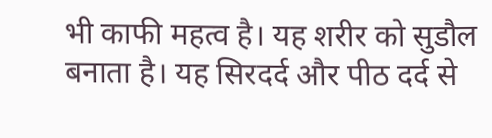भी काफी महत्व है। यह शरीर को सुडौल बनाता है। यह सिरदर्द और पीठ दर्द से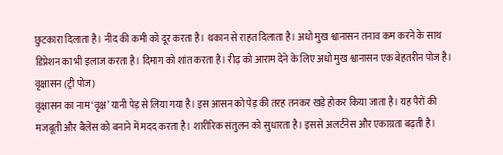छुटकारा दिलाता है। नींद की कमी को दूर करता है। थकान से राहत दिलाता है। अधो मुख श्वानासन तनाव कम करने के साथ डिप्रेशन का भी इलाज करता है। दिमाग को शांत करता है। रीढ़ को आराम देने के लिए अधो मुख श्वानासन एक बेहतरीन पोज है।
वृक्षासन (ट्री पोज)
वृक्षासन का नाम ‘वृक्ष’ यानी पेड़ से लिया गया है। इस आसन को पेड़ की तरह तनकर खड़े होकर किया जाता है। यह पैरों की मजबूती और बैलेंस को बनाने में मदद करता है। शारीरिक संतुलन को सुधारता है। इससे अलर्टनेस और एकाग्रता बढ़ती है।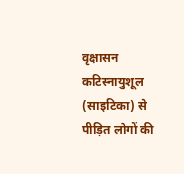वृक्षासन कटिस्नायुशूल (साइटिका) से पीड़ित लोगों की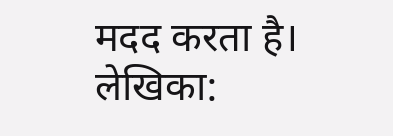मदद करता है।
लेखिका: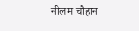नीलम चौहान